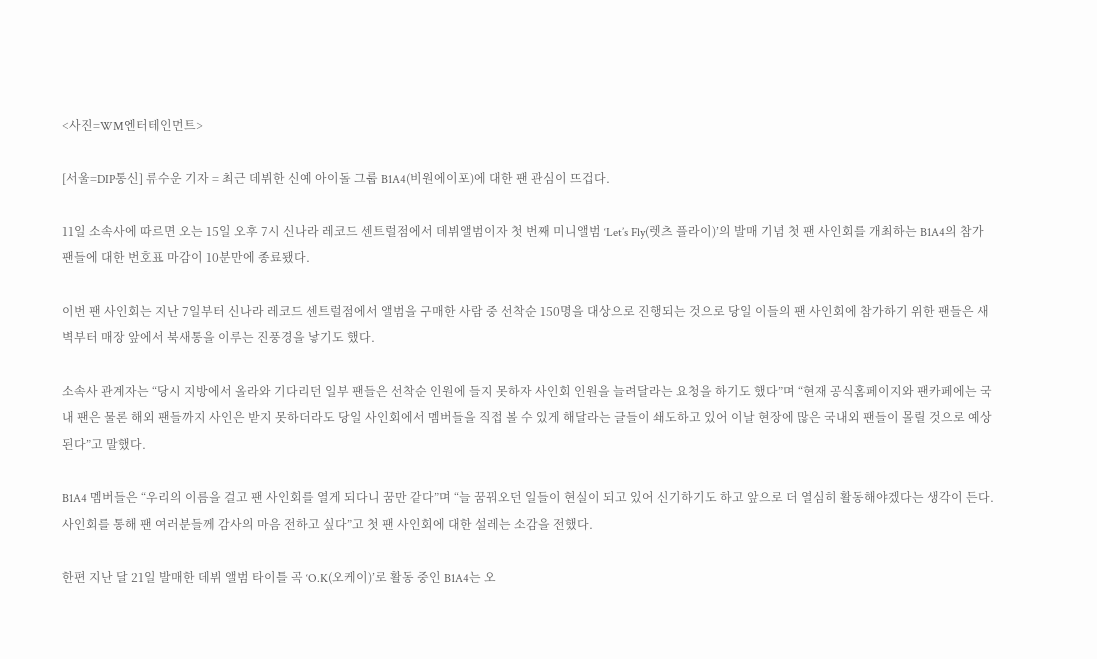<사진=WM엔터테인먼트>

[서울=DIP통신] 류수운 기자 = 최근 데뷔한 신예 아이돌 그룹 B1A4(비원에이포)에 대한 팬 관심이 뜨겁다.

11일 소속사에 따르면 오는 15일 오후 7시 신나라 레코드 센트럴점에서 데뷔앨범이자 첫 번째 미니앨범 ‘Let’s Fly(렛츠 플라이)’의 발매 기념 첫 팬 사인회를 개최하는 B1A4의 참가 팬들에 대한 번호표 마감이 10분만에 종료됐다.

이번 팬 사인회는 지난 7일부터 신나라 레코드 센트럴점에서 앨범을 구매한 사람 중 선착순 150명을 대상으로 진행되는 것으로 당일 이들의 팬 사인회에 참가하기 위한 팬들은 새벽부터 매장 앞에서 북새통을 이루는 진풍경을 낳기도 했다.

소속사 관계자는 “당시 지방에서 올라와 기다리던 일부 팬들은 선착순 인원에 들지 못하자 사인회 인원을 늘려달라는 요청을 하기도 했다”며 “현재 공식홈페이지와 팬카페에는 국내 팬은 물론 해외 팬들까지 사인은 받지 못하더라도 당일 사인회에서 멤버들을 직접 볼 수 있게 해달라는 글들이 쇄도하고 있어 이날 현장에 많은 국내외 팬들이 몰릴 것으로 예상된다”고 말했다.

B1A4 멤버들은 “우리의 이름을 걸고 팬 사인회를 열게 되다니 꿈만 같다”며 “늘 꿈꿔오던 일들이 현실이 되고 있어 신기하기도 하고 앞으로 더 열심히 활동해야겠다는 생각이 든다. 사인회를 통해 팬 여러분들께 감사의 마음 전하고 싶다”고 첫 팬 사인회에 대한 설레는 소감을 전했다.

한편 지난 달 21일 발매한 데뷔 앨범 타이틀 곡 ‘O.K(오케이)’로 활동 중인 B1A4는 오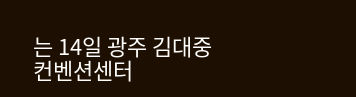는 14일 광주 김대중 컨벤션센터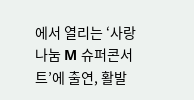에서 열리는 ‘사랑 나눔 M 슈퍼콘서트’에 출연, 활발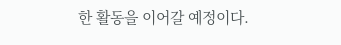한 활동을 이어갈 예정이다.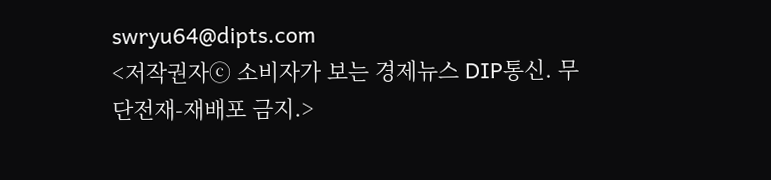swryu64@dipts.com
<저작권자ⓒ 소비자가 보는 경제뉴스 DIP통신. 무단전재-재배포 금지.>